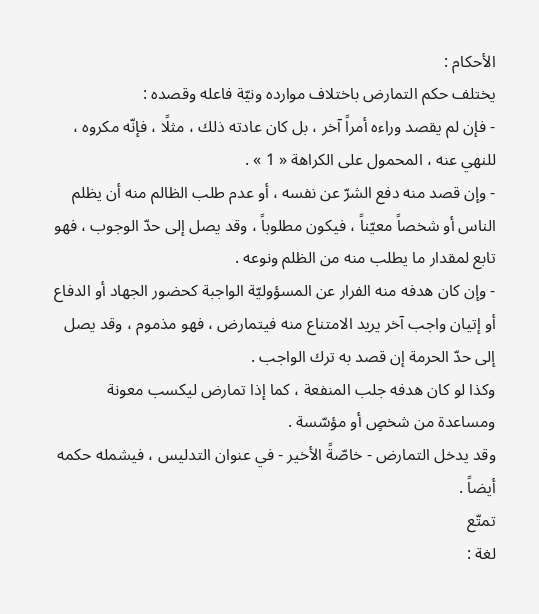الأحكام :
يختلف حكم التمارض باختلاف موارده ونيّة فاعله وقصده :
- فإن لم يقصد وراءه أمراً آخر ، بل كان عادته ذلك ، مثلًا ، فإنّه مكروه ، للنهي عنه ، المحمول على الكراهة « 1 » .
- وإن قصد منه دفع الشرّ عن نفسه ، أو عدم طلب الظالم منه أن يظلم الناس أو شخصاً معيّناً ، فيكون مطلوباً ، وقد يصل إلى حدّ الوجوب ، فهو تابع لمقدار ما يطلب منه من الظلم ونوعه .
- وإن كان هدفه منه الفرار عن المسؤوليّة الواجبة كحضور الجهاد أو الدفاع أو إتيان واجب آخر يريد الامتناع منه فيتمارض ، فهو مذموم ، وقد يصل إلى حدّ الحرمة إن قصد به ترك الواجب .
وكذا لو كان هدفه جلب المنفعة ، كما إذا تمارض ليكسب معونة ومساعدة من شخصٍ أو مؤسّسة .
وقد يدخل التمارض - خاصّةً الأخير - في عنوان التدليس ، فيشمله حكمه أيضاً .
تمتّع
لغة :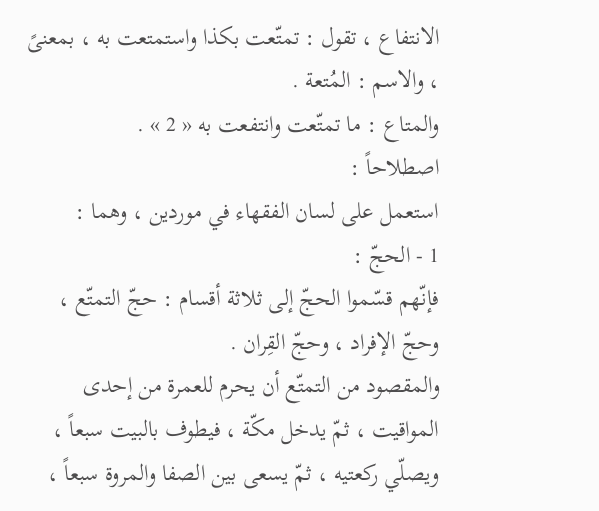الانتفاع ، تقول : تمتّعت بكذا واستمتعت به ، بمعنىً ، والاسم : المُتعة .
والمتاع : ما تمتّعت وانتفعت به « 2 » .
اصطلاحاً :
استعمل على لسان الفقهاء في موردين ، وهما :
1 - الحجّ :
فإنّهم قسّموا الحجّ إلى ثلاثة أقسام : حجّ التمتّع ، وحجّ الإفراد ، وحجّ القِران .
والمقصود من التمتّع أن يحرم للعمرة من إحدى المواقيت ، ثمّ يدخل مكّة ، فيطوف بالبيت سبعاً ، ويصلّي ركعتيه ، ثمّ يسعى بين الصفا والمروة سبعاً ،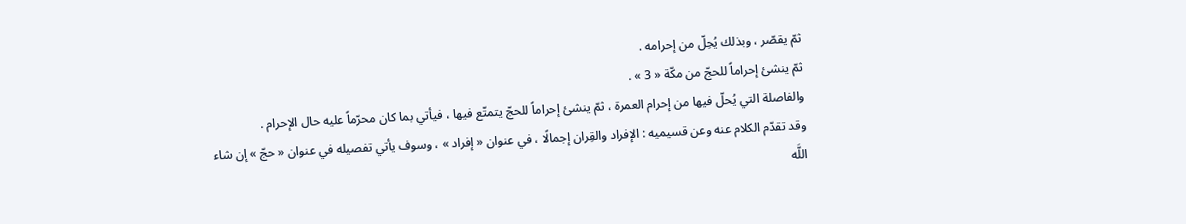ثمّ يقصّر ، وبذلك يُحِلّ من إحرامه .
ثمّ ينشئ إحراماً للحجّ من مكّة « 3 » .
والفاصلة التي يُحلّ فيها من إحرام العمرة ، ثمّ ينشئ إحراماً للحجّ يتمتّع فيها ، فيأتي بما كان محرّماً عليه حال الإحرام .
وقد تقدّم الكلام عنه وعن قسيميه : الإفراد والقِران إجمالًا ، في عنوان « إفراد » ، وسوف يأتي تفصيله في عنوان « حجّ » إن شاء اللَّه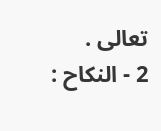تعالى .
2 - النكاح :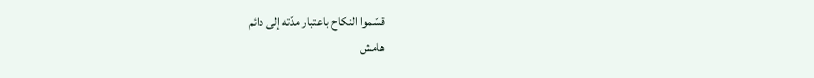قسّموا النكاح باعتبار مدّته إلى دائم
هامش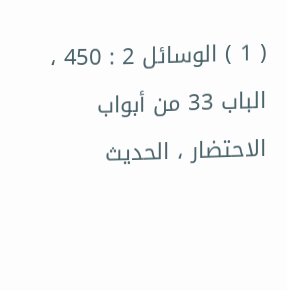( 1 ) الوسائل 2 : 450 ، الباب 33 من أبواب الاحتضار ، الحديث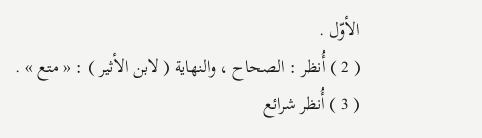الأوّل .
( 2 ) أُنظر : الصحاح ، والنهاية ( لابن الأثير ) : « متع » .
( 3 ) أُنظر شرائع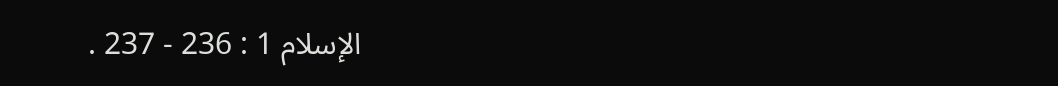الإسلام 1 : 236 - 237 .